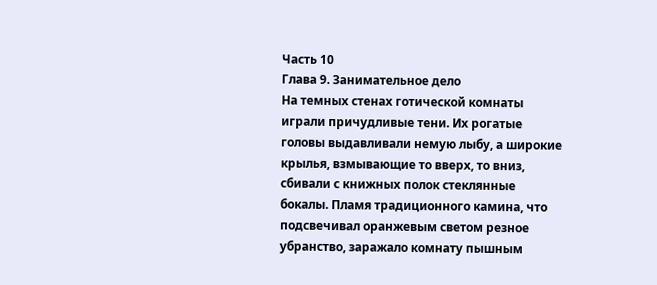Часть 10
Глава 9. Занимательное дело
На темных стенах готической комнаты играли причудливые тени. Их рогатые головы выдавливали немую лыбу, а широкие крылья, взмывающие то вверх, то вниз, сбивали с книжных полок стеклянные бокалы. Пламя традиционного камина, что подсвечивал оранжевым светом резное убранство, заражало комнату пышным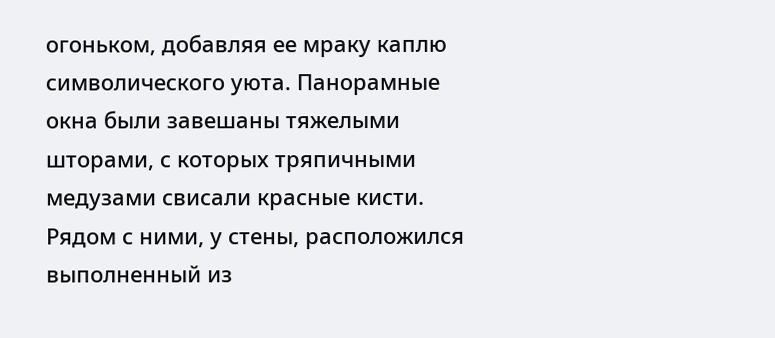огоньком, добавляя ее мраку каплю символического уюта. Панорамные окна были завешаны тяжелыми шторами, с которых тряпичными медузами свисали красные кисти. Рядом с ними, у стены, расположился выполненный из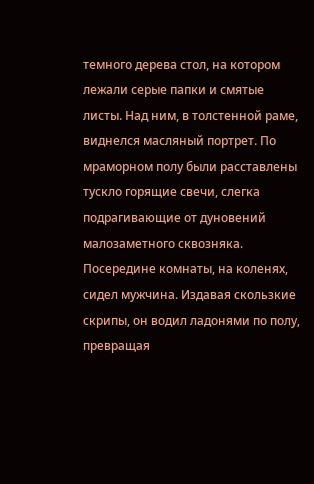темного дерева стол, на котором лежали серые папки и смятые листы. Над ним, в толстенной раме, виднелся масляный портрет. По мраморном полу были расставлены тускло горящие свечи, слегка подрагивающие от дуновений малозаметного сквозняка.
Посередине комнаты, на коленях, сидел мужчина. Издавая скользкие скрипы, он водил ладонями по полу, превращая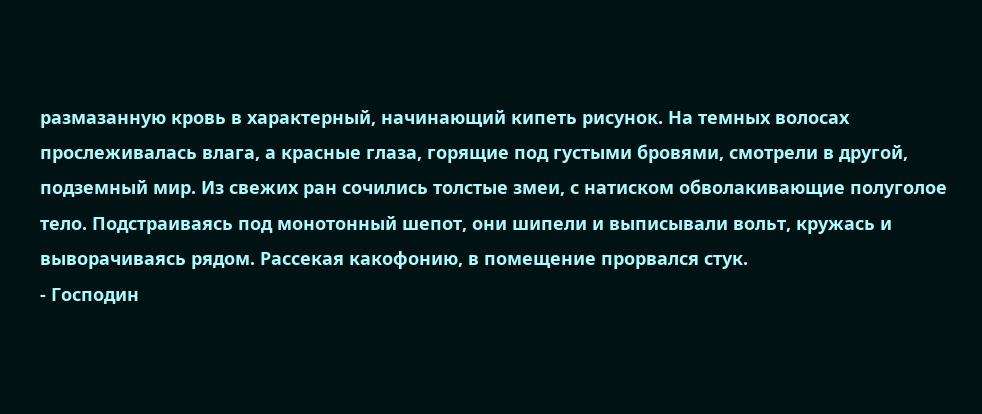размазанную кровь в характерный, начинающий кипеть рисунок. На темных волосах прослеживалась влага, а красные глаза, горящие под густыми бровями, смотрели в другой, подземный мир. Из свежих ран сочились толстые змеи, с натиском обволакивающие полуголое тело. Подстраиваясь под монотонный шепот, они шипели и выписывали вольт, кружась и выворачиваясь рядом. Рассекая какофонию, в помещение прорвался стук.
- Господин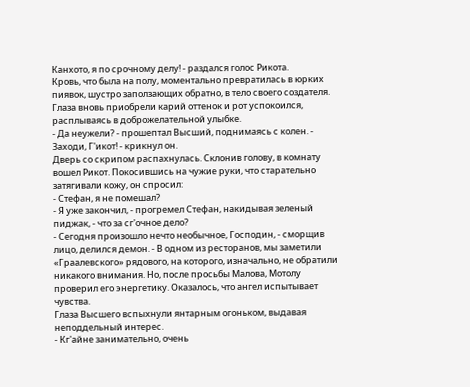Канхото, я по срочному делу! - раздался голос Рикота.
Кровь, что была на полу, моментально превратилась в юрких пиявок, шустро заползающих обратно, в тело своего создателя. Глаза вновь приобрели карий оттенок и рот успокоился, расплываясь в доброжелательной улыбке.
- Да неужели? - прошептал Высший, поднимаясь с колен. - Заходи, Г'икот! - крикнул он.
Дверь со скрипом распахнулась. Склонив голову, в комнату вошел Рикот. Покосившись на чужие руки, что старательно затягивали кожу, он спросил:
- Стефан, я не помешал?
- Я уже закончил, - прогремел Стефан, накидывая зеленый пиджак, - что за сг'очное дело?
- Сегодня произошло нечто необычное, Господин, - сморщив лицо, делился демон. - В одном из ресторанов, мы заметили «Граалевского» рядового, на которого, изначально, не обратили никакого внимания. Но, после просьбы Малова, Мотолу проверил его энергетику. Оказалось, что ангел испытывает чувства.
Глаза Высшего вспыхнули янтарным огоньком, выдавая неподдельный интерес.
- Кг'айне занимательно, очень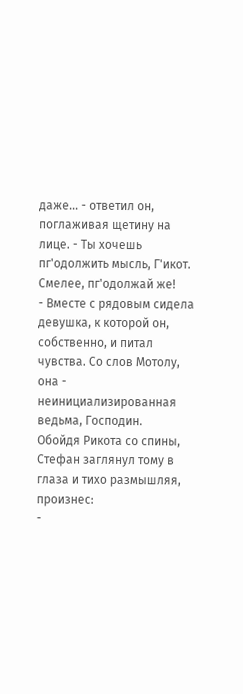даже... - ответил он, поглаживая щетину на лице. - Ты хочешь пг'одолжить мысль, Г'икот. Смелее, пг'одолжай же!
- Вместе с рядовым сидела девушка, к которой он, собственно, и питал чувства. Со слов Мотолу, она - неинициализированная ведьма, Господин.
Обойдя Рикота со спины, Стефан заглянул тому в глаза и тихо размышляя, произнес:
-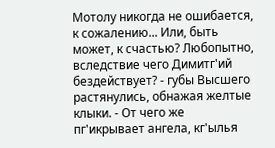Мотолу никогда не ошибается, к сожалению... Или, быть может, к счастью? Любопытно, вследствие чего Димитг'ий бездействует? - губы Высшего растянулись, обнажая желтые клыки. - От чего же пг'икрывает ангела, кг'ылья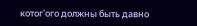котог'ого должны быть давно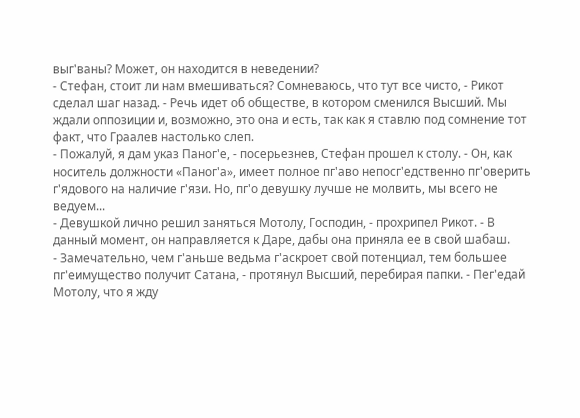выг'ваны? Может, он находится в неведении?
- Стефан, стоит ли нам вмешиваться? Сомневаюсь, что тут все чисто, - Рикот сделал шаг назад. - Речь идет об обществе, в котором сменился Высший. Мы ждали оппозиции и, возможно, это она и есть, так как я ставлю под сомнение тот факт, что Граалев настолько слеп.
- Пожалуй, я дам указ Паног'е, - посерьезнев, Стефан прошел к столу. - Он, как носитель должности «Паног'а», имеет полное пг'аво непосг'едственно пг'оверить г'ядового на наличие г'язи. Но, пг'о девушку лучше не молвить, мы всего не ведуем...
- Девушкой лично решил заняться Мотолу, Господин, - прохрипел Рикот. - В данный момент, он направляется к Даре, дабы она приняла ее в свой шабаш.
- Замечательно, чем г'аньше ведьма г'аскроет свой потенциал, тем большее пг'еимущество получит Сатана, - протянул Высший, перебирая папки. - Пег'едай Мотолу, что я жду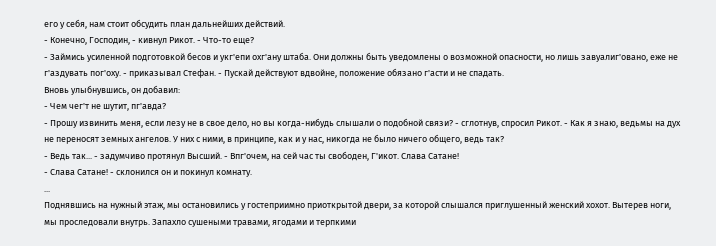его у себя, нам стоит обсудить план дальнейших действий.
- Конечно, Господин, - кивнул Рикот. - Что-то еще?
- Займись усиленной подготовкой бесов и укг'епи охг'ану штаба. Они должны быть уведомлены о возможной опасности, но лишь завуалиг'овано, еже не г'аздувать пог'оху. - приказывал Стефан. - Пускай действуют вдвойне, положение обязано г'асти и не спадать.
Вновь улыбнувшись, он добавил:
- Чем чег'т не шутит, пг'авда?
- Прошу извинить меня, если лезу не в свое дело, но вы когда-нибудь слышали о подобной связи? - сглотнув, спросил Рикот. - Как я знаю, ведьмы на дух не переносят земных ангелов. У них с ними, в принципе, как и у нас, никогда не было ничего общего, ведь так?
- Ведь так... - задумчиво протянул Высший. - Впг'очем, на сей час ты свободен, Г'икот. Слава Сатане!
- Слава Сатане! - склонился он и покинул комнату.
...
Поднявшись на нужный этаж, мы остановились у гостеприимно приоткрытой двери, за которой слышался приглушенный женский хохот. Вытерев ноги, мы проследовали внутрь. Запахло сушеными травами, ягодами и терпкими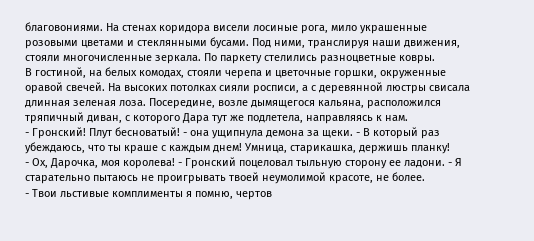благовониями. На стенах коридора висели лосиные рога, мило украшенные розовыми цветами и стеклянными бусами. Под ними, транслируя наши движения, стояли многочисленные зеркала. По паркету стелились разноцветные ковры.
В гостиной, на белых комодах, стояли черепа и цветочные горшки, окруженные оравой свечей. На высоких потолках сияли росписи, а с деревянной люстры свисала длинная зеленая лоза. Посередине, возле дымящегося кальяна, расположился тряпичный диван, с которого Дара тут же подлетела, направляясь к нам.
- Гронский! Плут бесноватый! - она ущипнула демона за щеки. - В который раз убеждаюсь, что ты краше с каждым днем! Умница, старикашка, держишь планку!
- Ох, Дарочка, моя королева! - Гронский поцеловал тыльную сторону ее ладони. - Я старательно пытаюсь не проигрывать твоей неумолимой красоте, не более.
- Твои льстивые комплименты я помню, чертов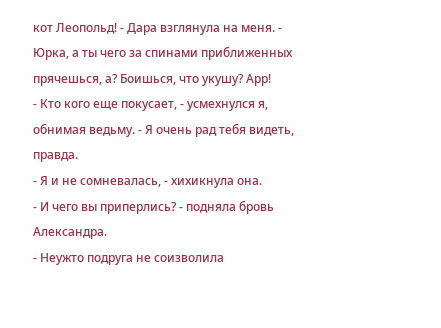кот Леопольд! - Дара взглянула на меня. - Юрка, а ты чего за спинами приближенных прячешься, а? Боишься, что укушу? Арр!
- Кто кого еще покусает, - усмехнулся я, обнимая ведьму. - Я очень рад тебя видеть, правда.
- Я и не сомневалась, - хихикнула она.
- И чего вы приперлись? - подняла бровь Александра.
- Неужто подруга не соизволила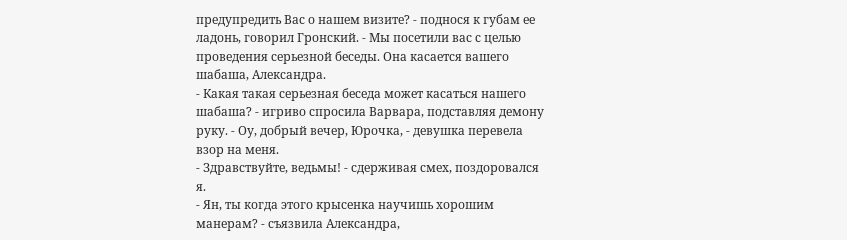предупредить Вас о нашем визите? - поднося к губам ее ладонь, говорил Гронский. - Мы посетили вас с целью проведения серьезной беседы. Она касается вашего шабаша, Александра.
- Какая такая серьезная беседа может касаться нашего шабаша? - игриво спросила Варвара, подставляя демону руку. - Оу, добрый вечер, Юрочка, - девушка перевела взор на меня.
- Здравствуйте, ведьмы! - сдерживая смех, поздоровался я.
- Ян, ты когда этого крысенка научишь хорошим манерам? - съязвила Александра,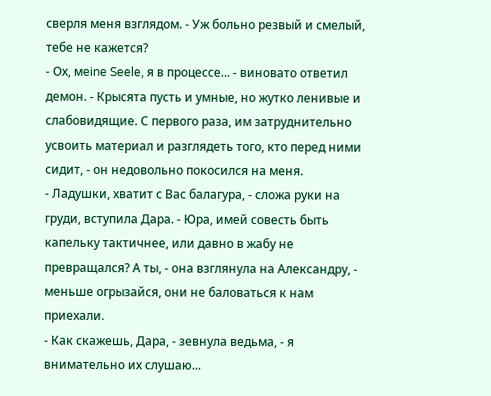сверля меня взглядом. - Уж больно резвый и смелый, тебе не кажется?
- Ох, мeine Seele, я в процессе... - виновато ответил демон. - Крысята пусть и умные, но жутко ленивые и слабовидящие. С первого раза, им затруднительно усвоить материал и разглядеть того, кто перед ними сидит, - он недовольно покосился на меня.
- Ладушки, хватит с Вас балагура, - сложа руки на груди, вступила Дара. - Юра, имей совесть быть капельку тактичнее, или давно в жабу не превращался? А ты, - она взглянула на Александру, - меньше огрызайся, они не баловаться к нам приехали.
- Как скажешь, Дара, - зевнула ведьма, - я внимательно их слушаю...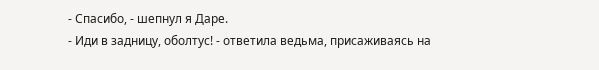- Спасибо, - шепнул я Даре.
- Иди в задницу, оболтус! - ответила ведьма, присаживаясь на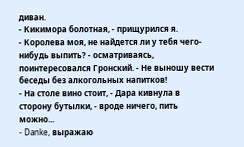диван.
- Кикимора болотная, - прищурился я.
- Королева моя, не найдется ли у тебя чего-нибудь выпить? - осматриваясь, поинтересовался Гронский. - Не выношу вести беседы без алкогольных напитков!
- На столе вино стоит, - Дара кивнула в сторону бутылки, - вроде ничего, пить можно...
- Danke, выражаю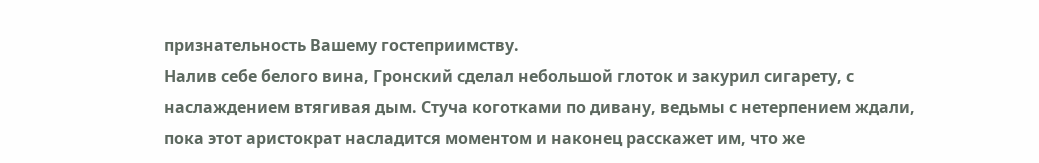признательность Вашему гостеприимству.
Налив себе белого вина, Гронский сделал небольшой глоток и закурил сигарету, с наслаждением втягивая дым. Стуча коготками по дивану, ведьмы с нетерпением ждали, пока этот аристократ насладится моментом и наконец расскажет им, что же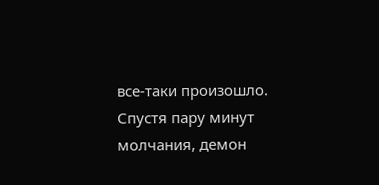все-таки произошло. Спустя пару минут молчания, демон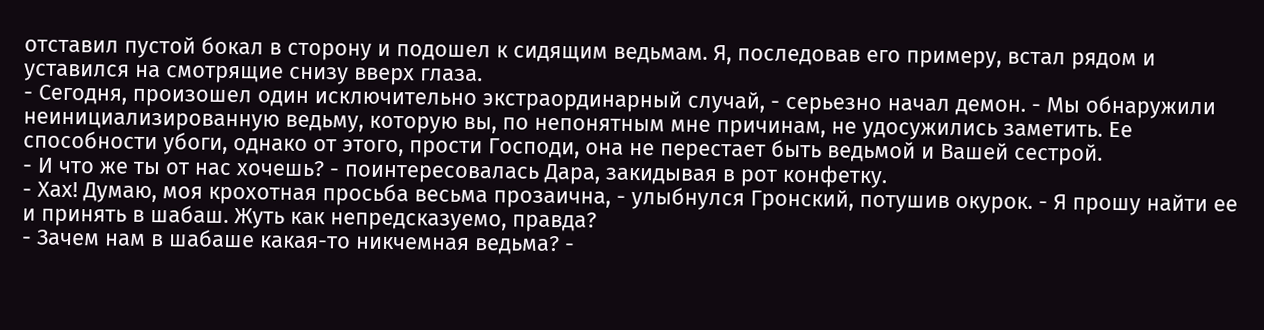отставил пустой бокал в сторону и подошел к сидящим ведьмам. Я, последовав его примеру, встал рядом и уставился на смотрящие снизу вверх глаза.
- Сегодня, произошел один исключительно экстраординарный случай, - серьезно начал демон. - Мы обнаружили неинициализированную ведьму, которую вы, по непонятным мне причинам, не удосужились заметить. Ее способности убоги, однако от этого, прости Господи, она не перестает быть ведьмой и Вашей сестрой.
- И что же ты от нас хочешь? - поинтересовалась Дара, закидывая в рот конфетку.
- Хах! Думаю, моя крохотная просьба весьма прозаична, - улыбнулся Гронский, потушив окурок. - Я прошу найти ее и принять в шабаш. Жуть как непредсказуемо, правда?
- Зачем нам в шабаше какая-то никчемная ведьма? -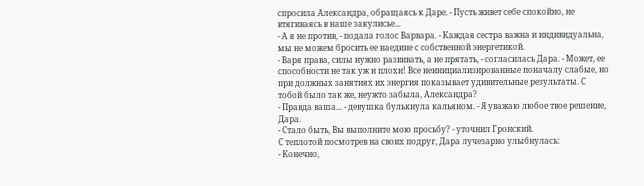спросила Александра, обращаясь к Даре. - Пусть живет себе спокойно, не втягиваясь в наше закулисье...
- А я не против, - подала голос Варвара. - Каждая сестра важна и индивидуальна, мы не можем бросить ее наедине с собственной энергетикой.
- Варя права, силы нужно развивать, а не прятать, - согласилась Дара. - Может, ее способности не так уж и плохи! Все неинициализированные поначалу слабые, но при должных занятиях их энергия показывает удивительные результаты. С тобой было так же, неужто забыла, Александра?
- Правда ваша... - девушка булькнула кальяном. - Я уважаю любое твое решение, Дара.
- Стало быть, Вы выполните мою просьбу? - уточнил Гронский.
С теплотой посмотрев на своих подруг, Дара лучезарно улыбнулась:
- Конечно,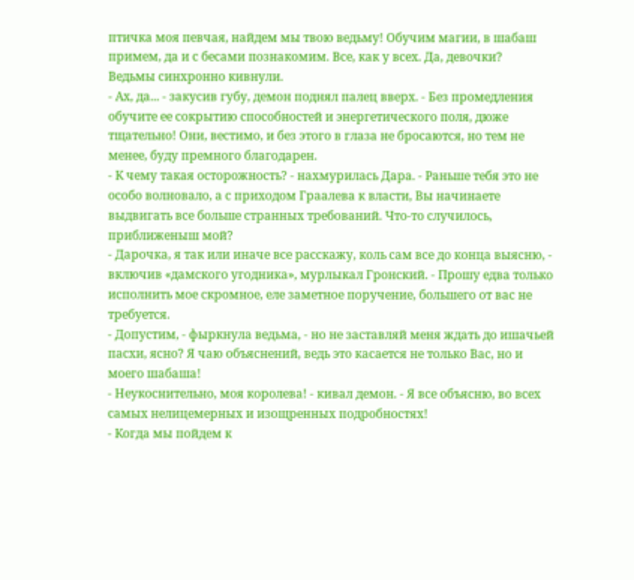птичка моя певчая, найдем мы твою ведьму! Обучим магии, в шабаш примем, да и с бесами познакомим. Все, как у всех. Да, девочки?
Ведьмы синхронно кивнули.
- Ах, да... - закусив губу, демон поднял палец вверх. - Без промедления обучите ее сокрытию способностей и энергетического поля, дюже тщательно! Они, вестимо, и без этого в глаза не бросаются, но тем не менее, буду премного благодарен.
- К чему такая осторожность? - нахмурилась Дара. - Раньше тебя это не особо волновало, а с приходом Граалева к власти, Вы начинаете выдвигать все больше странных требований. Что-то случилось, приближеныш мой?
- Дарочка, я так или иначе все расскажу, коль сам все до конца выясню, - включив «дамского угодника», мурлыкал Гронский. - Прошу едва только исполнить мое скромное, еле заметное поручение, большего от вас не требуется.
- Допустим, - фыркнула ведьма, - но не заставляй меня ждать до ишачьей пасхи, ясно? Я чаю объяснений, ведь это касается не только Вас, но и моего шабаша!
- Неукоснительно, моя королева! - кивал демон. - Я все объясню, во всех самых нелицемерных и изощренных подробностях!
- Когда мы пойдем к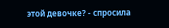этой девочке? - спросила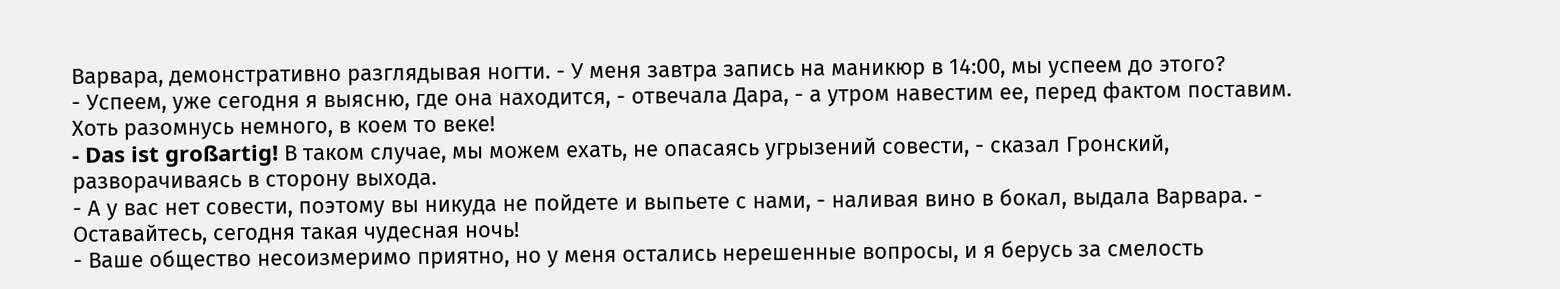Варвара, демонстративно разглядывая ногти. - У меня завтра запись на маникюр в 14:00, мы успеем до этого?
- Успеем, уже сегодня я выясню, где она находится, - отвечала Дара, - а утром навестим ее, перед фактом поставим. Хоть разомнусь немного, в коем то веке!
- Das ist großartig! В таком случае, мы можем ехать, не опасаясь угрызений совести, - сказал Гронский, разворачиваясь в сторону выхода.
- А у вас нет совести, поэтому вы никуда не пойдете и выпьете с нами, - наливая вино в бокал, выдала Варвара. - Оставайтесь, сегодня такая чудесная ночь!
- Ваше общество несоизмеримо приятно, но у меня остались нерешенные вопросы, и я берусь за смелость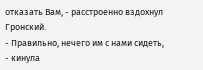отказать Вам, - расстроенно вздохнул Гронский.
- Правильно, нечего им с нами сидеть, - кинула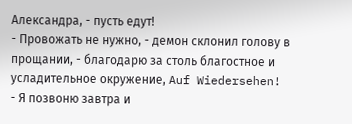Александра, - пусть едут!
- Провожать не нужно, - демон склонил голову в прощании, - благодарю за столь благостное и усладительное окружение, Auf Wiedersehen!
- Я позвоню завтра и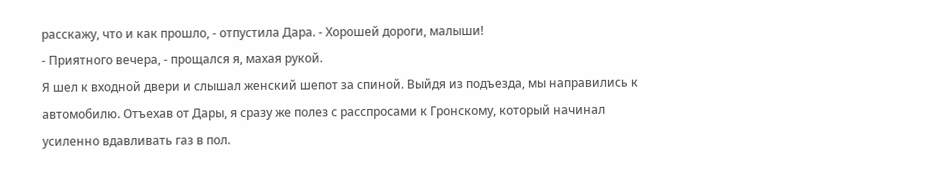расскажу, что и как прошло, - отпустила Дара. - Хорошей дороги, малыши!
- Приятного вечера, - прощался я, махая рукой.
Я шел к входной двери и слышал женский шепот за спиной. Выйдя из подъезда, мы направились к автомобилю. Отъехав от Дары, я сразу же полез с расспросами к Гронскому, который начинал усиленно вдавливать газ в пол.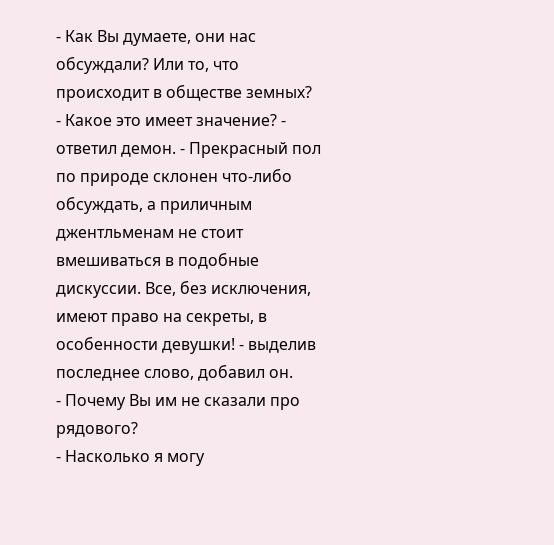- Как Вы думаете, они нас обсуждали? Или то, что происходит в обществе земных?
- Какое это имеет значение? - ответил демон. - Прекрасный пол по природе склонен что-либо обсуждать, а приличным джентльменам не стоит вмешиваться в подобные дискуссии. Все, без исключения, имеют право на секреты, в особенности девушки! - выделив последнее слово, добавил он.
- Почему Вы им не сказали про рядового?
- Насколько я могу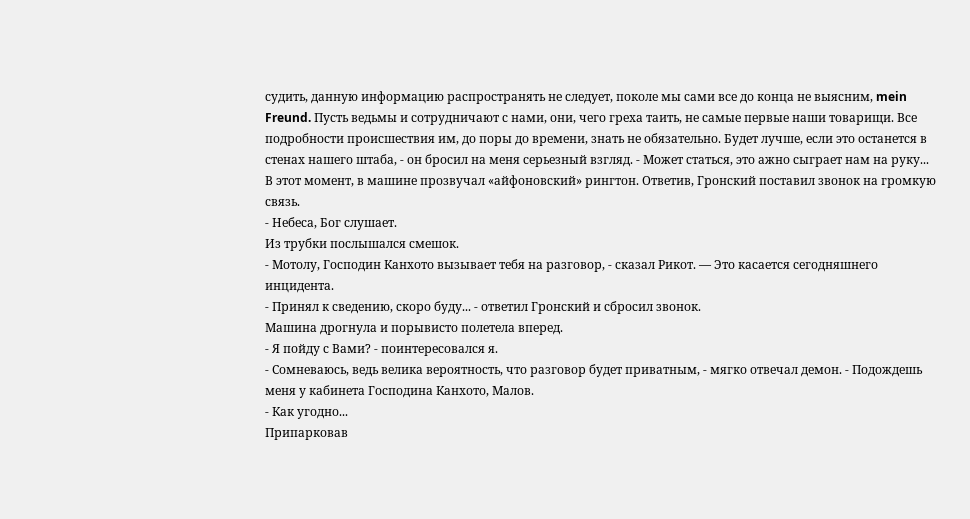судить, данную информацию распространять не следует, поколе мы сами все до конца не выясним, mein Freund. Пусть ведьмы и сотрудничают с нами, они, чего греха таить, не самые первые наши товарищи. Все подробности происшествия им, до поры до времени, знать не обязательно. Будет лучше, если это останется в стенах нашего штаба, - он бросил на меня серьезный взгляд. - Может статься, это ажно сыграет нам на руку...
В этот момент, в машине прозвучал «айфоновский» рингтон. Ответив, Гронский поставил звонок на громкую связь.
- Небеса, Бог слушает.
Из трубки послышался смешок.
- Мотолу, Господин Канхото вызывает тебя на разговор, - сказал Рикот. — Это касается сегодняшнего инцидента.
- Принял к сведению, скоро буду... - ответил Гронский и сбросил звонок.
Машина дрогнула и порывисто полетела вперед.
- Я пойду с Вами? - поинтересовался я.
- Сомневаюсь, ведь велика вероятность, что разговор будет приватным, - мягко отвечал демон. - Подождешь меня у кабинета Господина Канхото, Малов.
- Как угодно...
Припарковав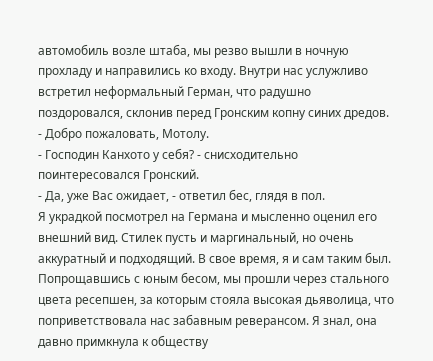автомобиль возле штаба, мы резво вышли в ночную прохладу и направились ко входу. Внутри нас услужливо встретил неформальный Герман, что радушно поздоровался, склонив перед Гронским копну синих дредов.
- Добро пожаловать, Мотолу.
- Господин Канхото у себя? - снисходительно поинтересовался Гронский.
- Да, уже Вас ожидает, - ответил бес, глядя в пол.
Я украдкой посмотрел на Германа и мысленно оценил его внешний вид. Стилек пусть и маргинальный, но очень аккуратный и подходящий. В свое время, я и сам таким был.
Попрощавшись с юным бесом, мы прошли через стального цвета ресепшен, за которым стояла высокая дьяволица, что поприветствовала нас забавным реверансом. Я знал, она давно примкнула к обществу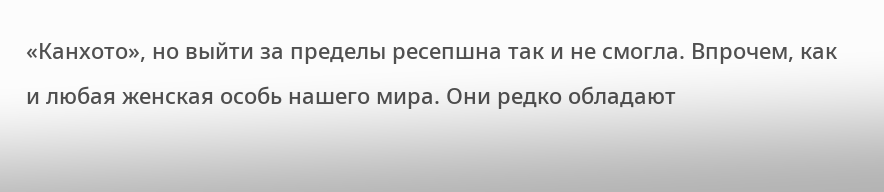«Канхото», но выйти за пределы ресепшна так и не смогла. Впрочем, как и любая женская особь нашего мира. Они редко обладают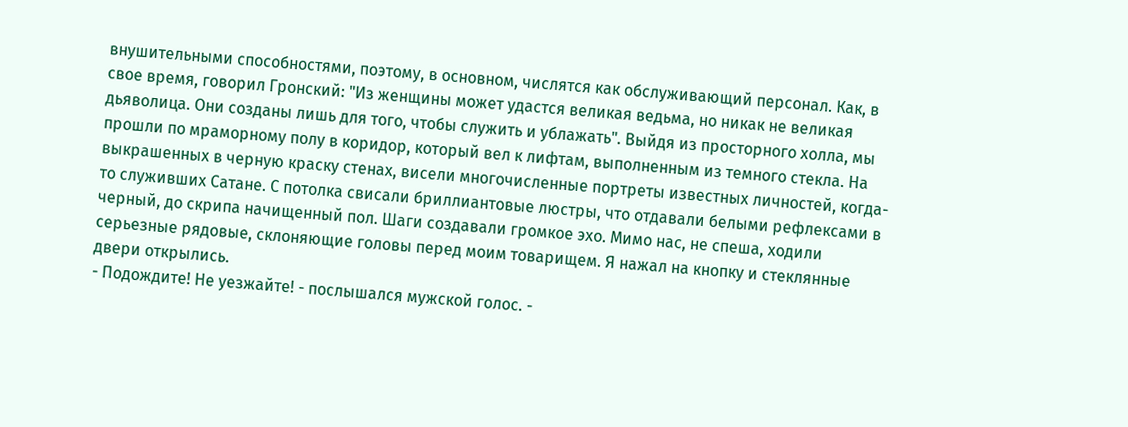внушительными способностями, поэтому, в основном, числятся как обслуживающий персонал. Как, в свое время, говорил Гронский: "Из женщины может удастся великая ведьма, но никак не великая дьяволица. Они созданы лишь для того, чтобы служить и ублажать". Выйдя из просторного холла, мы прошли по мраморному полу в коридор, который вел к лифтам, выполненным из темного стекла. На выкрашенных в черную краску стенах, висели многочисленные портреты известных личностей, когда-то служивших Сатане. С потолка свисали бриллиантовые люстры, что отдавали белыми рефлексами в черный, до скрипа начищенный пол. Шаги создавали громкое эхо. Мимо нас, не спеша, ходили серьезные рядовые, склоняющие головы перед моим товарищем. Я нажал на кнопку и стеклянные двери открылись.
- Подождите! Не уезжайте! - послышался мужской голос. -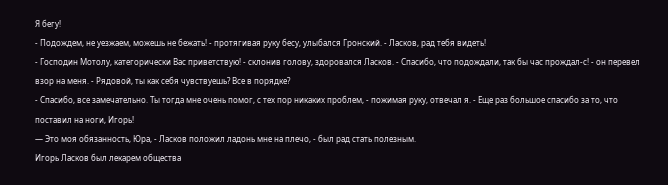Я бегу!
- Подождем, не уезжаем, можешь не бежать! - протягивая руку бесу, улыбался Гронский. - Ласков, рад тебя видеть!
- Господин Мотолу, категорически Вас приветствую! - склонив голову, здоровался Ласков. - Спасибо, что подождали, так бы час прождал-с! - он перевел взор на меня. - Рядовой, ты как себя чувствуешь? Все в порядке?
- Спасибо, все замечательно. Ты тогда мне очень помог, с тех пор никаких проблем, - пожимая руку, отвечал я. - Еще раз большое спасибо за то, что поставил на ноги, Игорь!
— Это моя обязанность, Юра, - Ласков положил ладонь мне на плечо, - был рад стать полезным.
Игорь Ласков был лекарем общества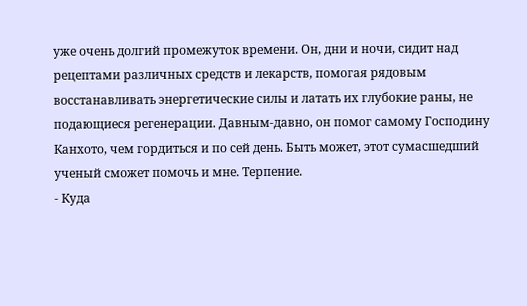уже очень долгий промежуток времени. Он, дни и ночи, сидит над рецептами различных средств и лекарств, помогая рядовым восстанавливать энергетические силы и латать их глубокие раны, не подающиеся регенерации. Давным-давно, он помог самому Господину Канхото, чем гордиться и по сей день. Быть может, этот сумасшедший ученый сможет помочь и мне. Терпение.
- Куда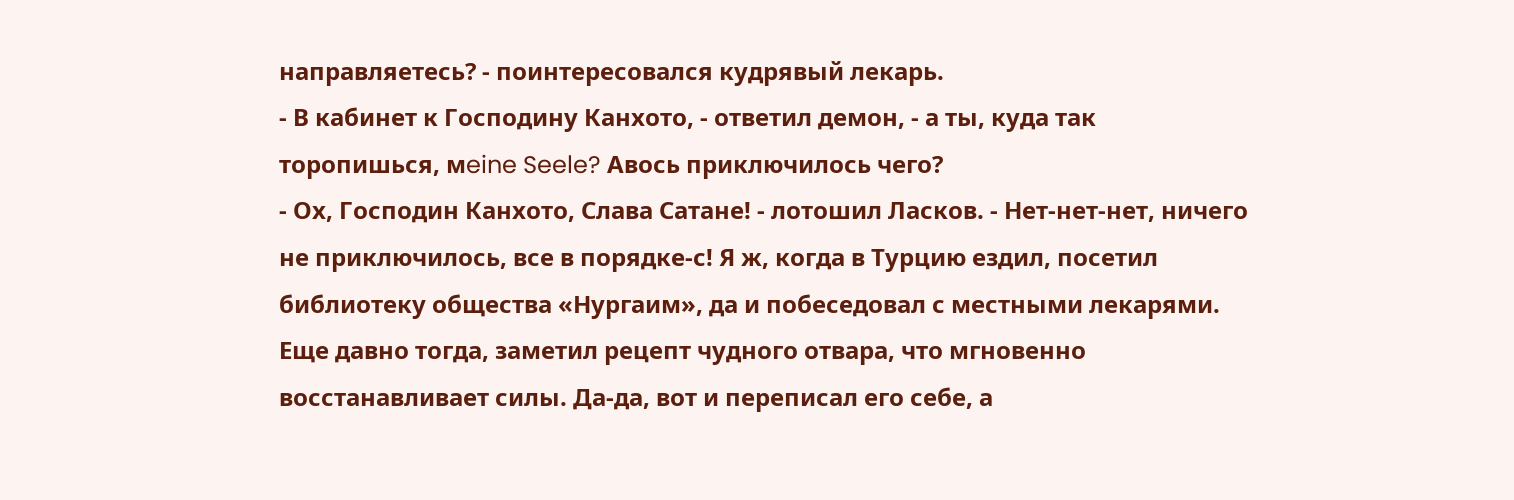направляетесь? - поинтересовался кудрявый лекарь.
- В кабинет к Господину Канхото, - ответил демон, - а ты, куда так торопишься, мeine Seele? Авось приключилось чего?
- Ох, Господин Канхото, Слава Сатане! - лотошил Ласков. - Нет-нет-нет, ничего не приключилось, все в порядке-с! Я ж, когда в Турцию ездил, посетил библиотеку общества «Нургаим», да и побеседовал с местными лекарями. Еще давно тогда, заметил рецепт чудного отвара, что мгновенно восстанавливает силы. Да-да, вот и переписал его себе, а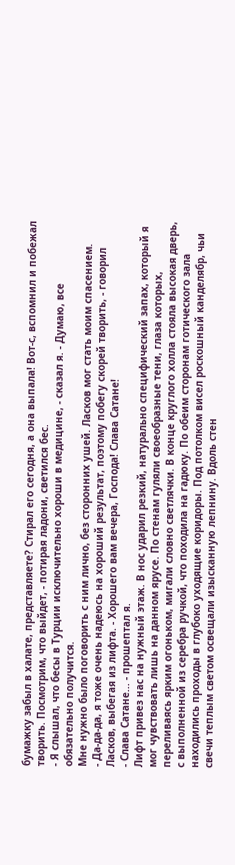бумажку забыл в халате, представляете? Стирал его сегодня, а она выпала! Вот-с, вспомнил и побежал творить. Посмотрим, что выйдет, - потирая ладони, светился бес.
- Я слышал, что бесы в Турции исключительно хороши в медицине, - сказал я. - Думаю, все обязательно получится.
Мне нужно было поговорить с ним лично, без сторонних ушей. Ласков мог стать моим спасением.
- Да-да-да, я тоже очень надеюсь на хороший результат, поэтому побегу скорей творить, - говорил Ласков, выбегая из лифта. - Хорошего вам вечера, Господа! Слава Сатане!
- Слава Сатане... - прошептал я.
Лифт привез нас на нужный этаж. В нос ударил резкий, натурально специфический запах, который я мог чувствовать лишь на данном ярусе. По стенам гуляли своеобразные тени, глаза которых, переливаясь ярким огоньком, мигали словно светлячки. В конце круглого холла стояла высокая дверь, с выполненной из серебра ручкой, что походила на гадюку. По обеим сторонам готического зала находились проходы в глубоко уходящие коридоры. Под потолком висел роскошный канделябр, чьи свечи теплым светом освещали изысканную лепнину. Вдоль стен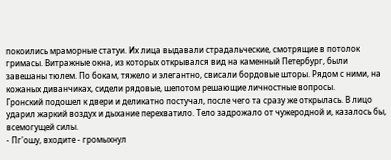покоились мраморные статуи. Их лица выдавали страдальческие, смотрящие в потолок гримасы. Витражные окна, из которых открывался вид на каменный Петербург, были завешаны тюлем. По бокам, тяжело и элегантно, свисали бордовые шторы. Рядом с ними, на кожаных диванчиках, сидели рядовые, шепотом решающие личностные вопросы.
Гронский подошел к двери и деликатно постучал, после чего та сразу же открылась. В лицо ударил жаркий воздух и дыхание перехватило. Тело задрожало от чужеродной и, казалось бы, всемогущей силы.
- Пг'ошу, входите - громыхнул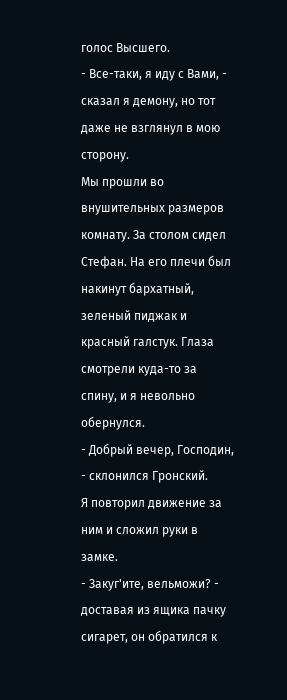голос Высшего.
- Все-таки, я иду с Вами, - сказал я демону, но тот даже не взглянул в мою сторону.
Мы прошли во внушительных размеров комнату. За столом сидел Стефан. На его плечи был накинут бархатный, зеленый пиджак и красный галстук. Глаза смотрели куда-то за спину, и я невольно обернулся.
- Добрый вечер, Господин, - склонился Гронский.
Я повторил движение за ним и сложил руки в замке.
- Закуг'ите, вельможи? - доставая из ящика пачку сигарет, он обратился к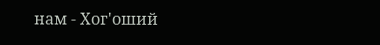нам - Хог'оший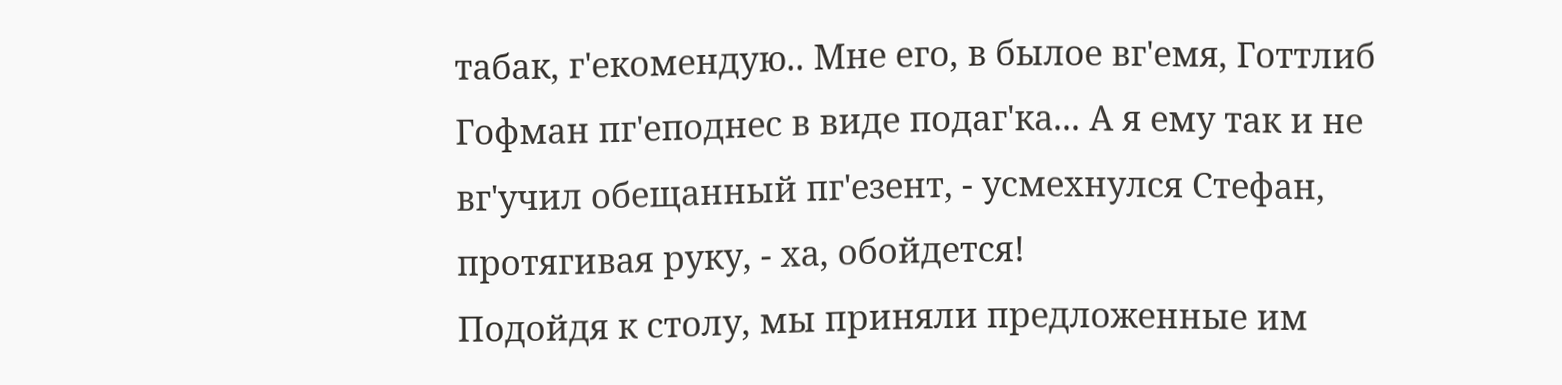табак, г'екомендую.. Мне его, в былое вг'емя, Готтлиб Гофман пг'еподнес в виде подаг'ка... А я ему так и не вг'учил обещанный пг'езент, - усмехнулся Стефан, протягивая руку, - ха, обойдется!
Подойдя к столу, мы приняли предложенные им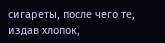сигареты, после чего те, издав хлопок,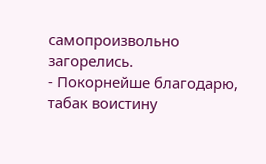самопроизвольно загорелись.
- Покорнейше благодарю, табак воистину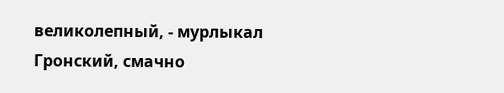великолепный, - мурлыкал Гронский, смачно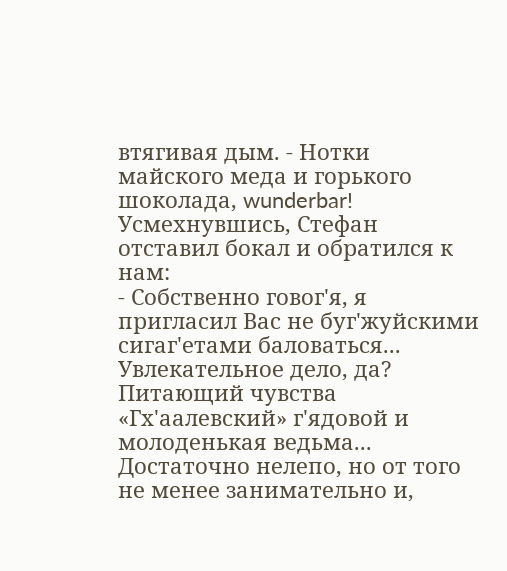втягивая дым. - Нотки майского меда и горького шоколада, wunderbar!
Усмехнувшись, Стефан отставил бокал и обратился к нам:
- Собственно говог'я, я пригласил Вас не буг'жуйскими сигаг'етами баловаться... Увлекательное дело, да? Питающий чувства «Гх'аалевский» г'ядовой и молоденькая ведьма... Достаточно нелепо, но от того не менее занимательно и,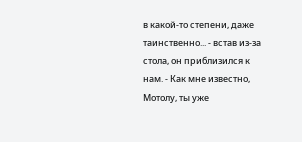в какой-то степени, даже таинственно... - встав из-за стола, он приблизился к нам. - Как мне известно, Мотолу, ты уже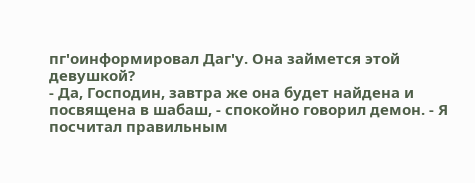пг'оинформировал Даг'у. Она займется этой девушкой?
- Да, Господин, завтра же она будет найдена и посвящена в шабаш, - спокойно говорил демон. - Я посчитал правильным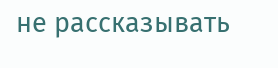не рассказывать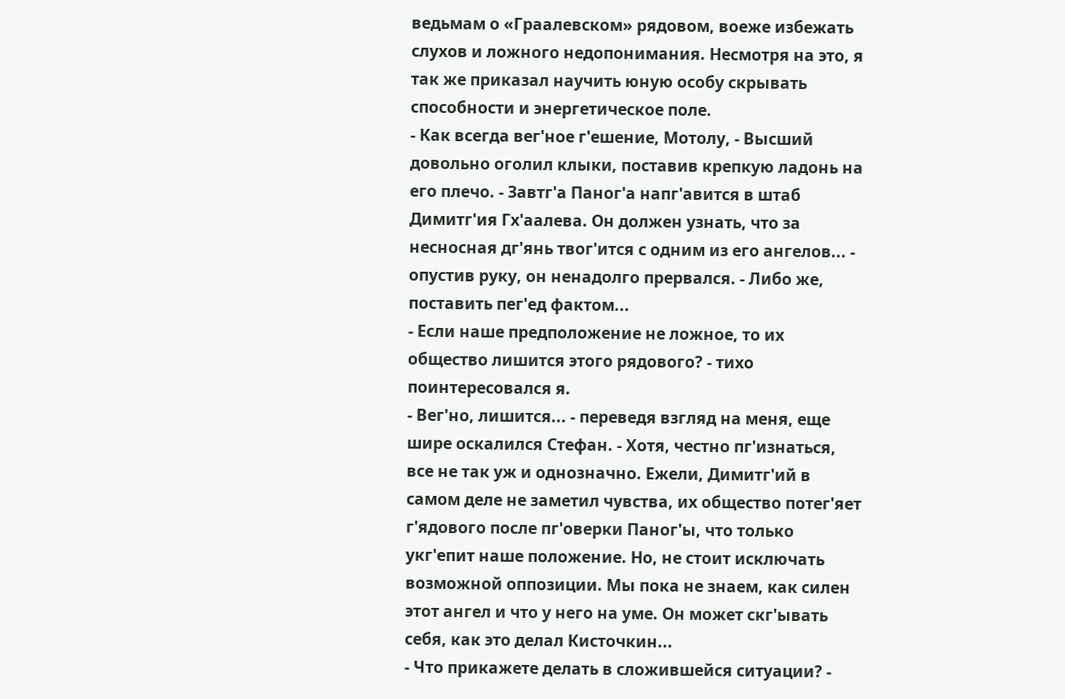ведьмам о «Граалевском» рядовом, воеже избежать слухов и ложного недопонимания. Несмотря на это, я так же приказал научить юную особу скрывать способности и энергетическое поле.
- Как всегда вег'ное г'ешение, Мотолу, - Высший довольно оголил клыки, поставив крепкую ладонь на его плечо. - Завтг'а Паног'а напг'авится в штаб Димитг'ия Гх'аалева. Он должен узнать, что за несносная дг'янь твог'ится с одним из его ангелов... - опустив руку, он ненадолго прервался. - Либо же, поставить пег'ед фактом...
- Если наше предположение не ложное, то их общество лишится этого рядового? - тихо поинтересовался я.
- Вег'но, лишится... - переведя взгляд на меня, еще шире оскалился Стефан. - Хотя, честно пг'изнаться, все не так уж и однозначно. Ежели, Димитг'ий в самом деле не заметил чувства, их общество потег'яет г'ядового после пг'оверки Паног'ы, что только укг'епит наше положение. Но, не стоит исключать возможной оппозиции. Мы пока не знаем, как силен этот ангел и что у него на уме. Он может скг'ывать себя, как это делал Кисточкин...
- Что прикажете делать в сложившейся ситуации? -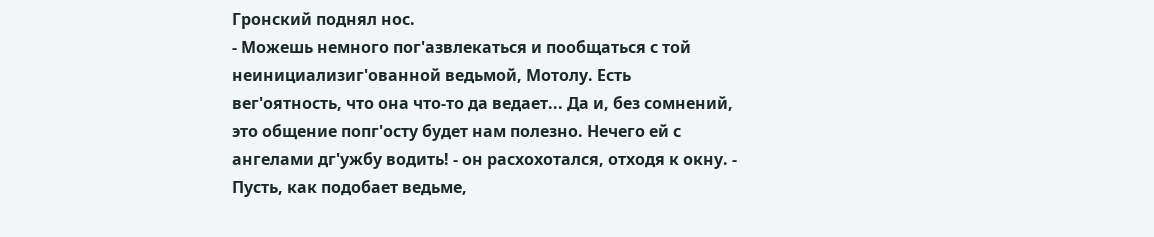Гронский поднял нос.
- Можешь немного пог'азвлекаться и пообщаться с той неинициализиг'ованной ведьмой, Мотолу. Есть вег'оятность, что она что-то да ведает... Да и, без сомнений, это общение попг'осту будет нам полезно. Нечего ей с ангелами дг'ужбу водить! - он расхохотался, отходя к окну. - Пусть, как подобает ведьме,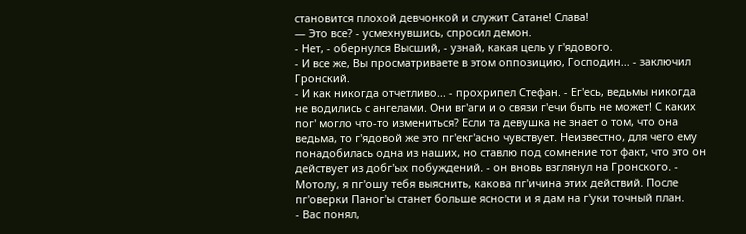становится плохой девчонкой и служит Сатане! Слава!
— Это все? - усмехнувшись, спросил демон.
- Нет, - обернулся Высший, - узнай, какая цель у г'ядового.
- И все же, Вы просматриваете в этом оппозицию, Господин... - заключил Гронский.
- И как никогда отчетливо... - прохрипел Стефан. - Ег'есь, ведьмы никогда не водились с ангелами. Они вг'аги и о связи г'ечи быть не может! С каких пог' могло что-то измениться? Если та девушка не знает о том, что она ведьма, то г'ядовой же это пг'екг'асно чувствует. Неизвестно, для чего ему понадобилась одна из наших, но ставлю под сомнение тот факт, что это он действует из добг'ых побуждений. - он вновь взглянул на Гронского. - Мотолу, я пг'ошу тебя выяснить, какова пг'ичина этих действий. После пг'оверки Паног'ы станет больше ясности и я дам на г'уки точный план.
- Вас понял,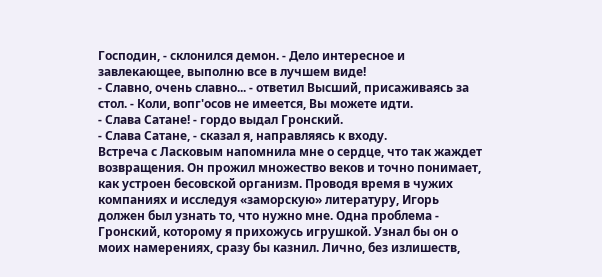Господин, - склонился демон. - Дело интересное и завлекающее, выполню все в лучшем виде!
- Славно, очень славно... - ответил Высший, присаживаясь за стол. - Коли, вопг'осов не имеется, Вы можете идти.
- Слава Сатане! - гордо выдал Гронский.
- Слава Сатане, - сказал я, направляясь к входу.
Встреча с Ласковым напомнила мне о сердце, что так жаждет возвращения. Он прожил множество веков и точно понимает, как устроен бесовской организм. Проводя время в чужих компаниях и исследуя «заморскую» литературу, Игорь должен был узнать то, что нужно мне. Одна проблема - Гронский, которому я прихожусь игрушкой. Узнал бы он о моих намерениях, сразу бы казнил. Лично, без излишеств,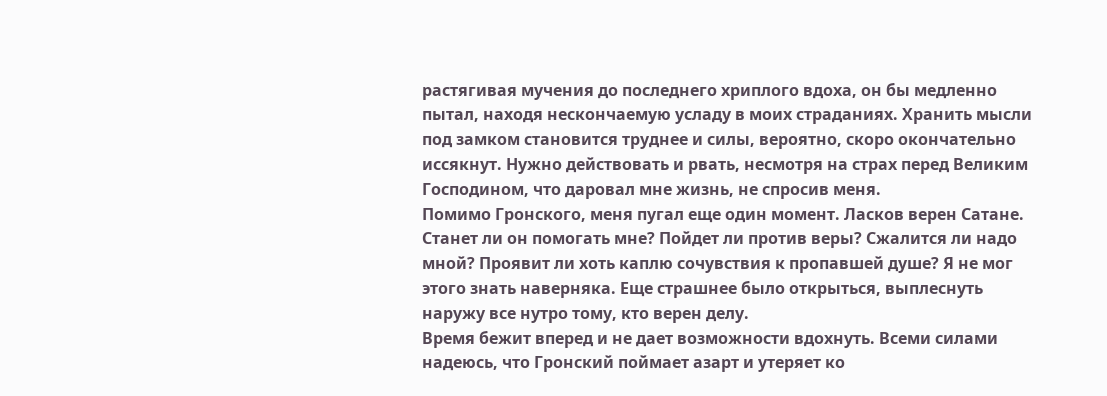растягивая мучения до последнего хриплого вдоха, он бы медленно пытал, находя нескончаемую усладу в моих страданиях. Хранить мысли под замком становится труднее и силы, вероятно, скоро окончательно иссякнут. Нужно действовать и рвать, несмотря на страх перед Великим Господином, что даровал мне жизнь, не спросив меня.
Помимо Гронского, меня пугал еще один момент. Ласков верен Сатане. Станет ли он помогать мне? Пойдет ли против веры? Сжалится ли надо мной? Проявит ли хоть каплю сочувствия к пропавшей душе? Я не мог этого знать наверняка. Еще страшнее было открыться, выплеснуть наружу все нутро тому, кто верен делу.
Время бежит вперед и не дает возможности вдохнуть. Всеми силами надеюсь, что Гронский поймает азарт и утеряет ко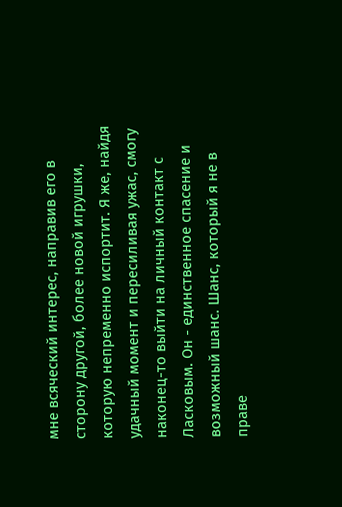мне всяческий интерес, направив его в сторону другой, более новой игрушки, которую непременно испортит. Я же, найдя удачный момент и пересиливая ужас, смогу наконец-то выйти на личный контакт с Ласковым. Он - единственное спасение и возможный шанс. Шанс, который я не в праве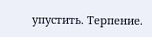упустить. Терпение.